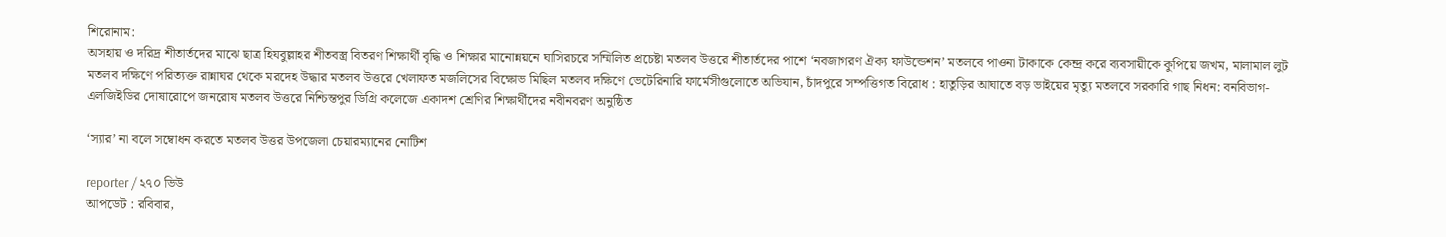শিরোনাম:
অসহায় ও দরিদ্র শীতার্তদের মাঝে ছাত্র হিযবুল্লাহর শীতবস্ত্র বিতরণ শিক্ষার্থী বৃদ্ধি ও শিক্ষার মানোন্নয়নে ঘাসিরচরে সম্মিলিত প্রচেষ্টা মতলব উত্তরে শীতার্তদের পাশে ‘নবজাগরণ ঐক্য ফাউন্ডেশন’ মতলবে পাওনা টাকাকে কেন্দ্র করে ব্যবসায়ীকে কুপিয়ে জখম, মালামাল লুট মতলব দক্ষিণে পরিত্যক্ত রান্নাঘর থেকে মরদেহ উদ্ধার মতলব উত্তরে খেলাফত মজলিসের বিক্ষোভ মিছিল মতলব দক্ষিণে ভেটেরিনারি ফার্মেসীগুলোতে অভিযান, চাঁদপুরে সম্পত্তিগত বিরোধ : হাতুড়ির আঘাতে বড় ভাইয়ের মৃত্যু মতলবে সরকারি গাছ নিধন: বনবিভাগ-এলজিইডির দোষারোপে জনরোষ মতলব উত্তরে নিশ্চিন্তপুর ডিগ্রি কলেজে একাদশ শ্রেণির শিক্ষার্থীদের নবীনবরণ অনুষ্ঠিত

‘স্যার’ না বলে সম্বোধন করতে মতলব উত্তর উপজেলা চেয়ারম্যানের নোটিশ

reporter / ২৭০ ভিউ
আপডেট : রবিবার,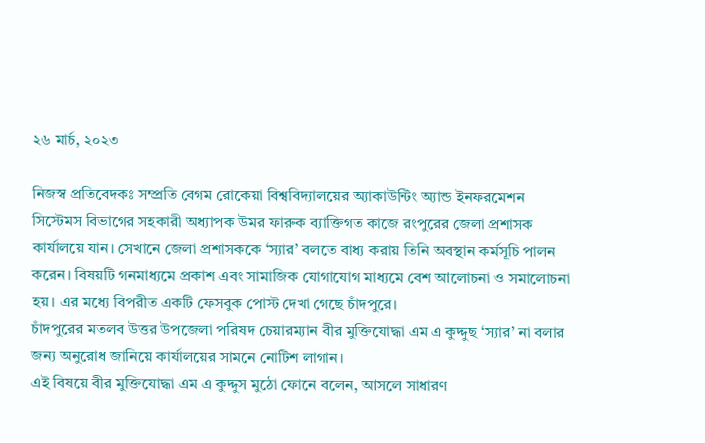২৬ মার্চ, ২০২৩

নিজস্ব প্রতিবেদকঃ সম্প্রতি বেগম রোকেয়া বিশ্ববিদ্যালয়ের অ্যাকাউন্টিং অ্যান্ড ইনফরমেশন সিস্টেমস বিভাগের সহকারী অধ্যাপক উমর ফারুক ব্যাক্তিগত কাজে রংপুরের জেলা প্রশাসক কার্যালয়ে যান। সেখানে জেলা প্রশাসককে ‘স্যার’ বলতে বাধ্য করায় তিনি অবস্থান কর্মসূচি পালন করেন। বিষয়টি গনমাধ্যমে প্রকাশ এবং সামাজিক যোগাযোগ মাধ্যমে বেশ আলোচনা ও সমালোচনা হয়। এর মধ্যে বিপরীত একটি ফেসবুক পোস্ট দেখা গেছে চাঁদপুরে।
চাঁদপুরের মতলব উত্তর উপজেলা পরিষদ চেয়ারম্যান বীর মুক্তিযোদ্ধা এম এ কুদ্দুছ ‘স্যার’ না বলার জন্য অনুরোধ জানিয়ে কার্যালয়ের সামনে নোটিশ লাগান।
এই বিষয়ে বীর মুক্তিযোদ্ধা এম এ কুদ্দুস মুঠো ফোনে বলেন, আসলে সাধারণ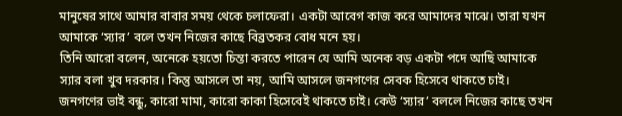মানুষের সাথে আমার বাবার সময় থেকে চলাফেরা। একটা আবেগ কাজ করে আমাদের মাঝে। তারা যখন আমাকে ‘স্যার’ বলে তখন নিজের কাছে বিব্রতকর বোধ মনে হয়।
তিনি আরো বলেন, অনেকে হয়তো চিন্তা করতে পারেন যে আমি অনেক বড় একটা পদে আছি আমাকে স্যার বলা খুব দরকার। কিন্তু আসলে তা নয়, আমি আসলে জনগণের সেবক হিসেবে থাকতে চাই। জনগণের ভাই বন্ধু, কারো মামা, কারো কাকা হিসেবেই থাকতে চাই। কেউ ‘স্যার’ বললে নিজের কাছে তখন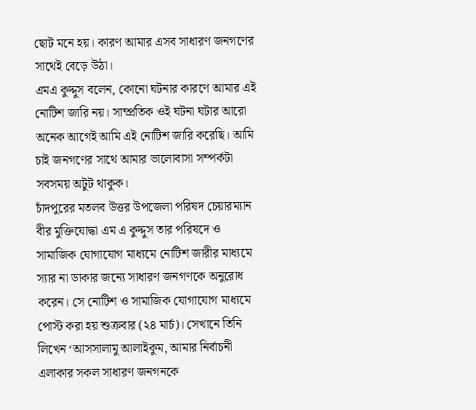ছোট মনে হয়। কারণ আমার এসব সাধারণ জনগণের সাথেই বেড়ে উঠা।
এমএ কুদ্দুস বলেন, কোনো ঘটনার কারণে আমার এই নোটিশ জারি নয়। সাম্প্রতিক ওই ঘটনা ঘটার আরো অনেক আগেই আমি এই নোটিশ জারি করেছি। আমি চাই জনগণের সাথে আমার ভালোবাসা সম্পর্কটা সবসময় অটুট থাকুক।
চাঁদপুরের মতলব উত্তর উপজেলা পরিষদ চেয়ারম্যান বীর মুক্তিযোদ্ধা এম এ কুদ্দুস তার পরিষদে ও সামাজিক যোগাযোগ মাধ্যমে নোটিশ জারীর মাধ্যমে স্যার না ডাকার জন্যে সাধারণ জনগণকে অনুরোধ করেন। সে নোটিশ ও সামাজিক যোগাযোগ মাধ্যমে পোস্ট করা হয় শুক্রবার (২৪ মার্চ)। সেখানে তিনি লিখেন ‘আসসালামু আলাইকুম, আমার নির্বাচনী এলাকার সকল সাধারণ জনগনকে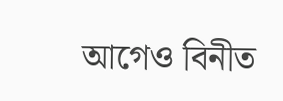আগেও বিনীত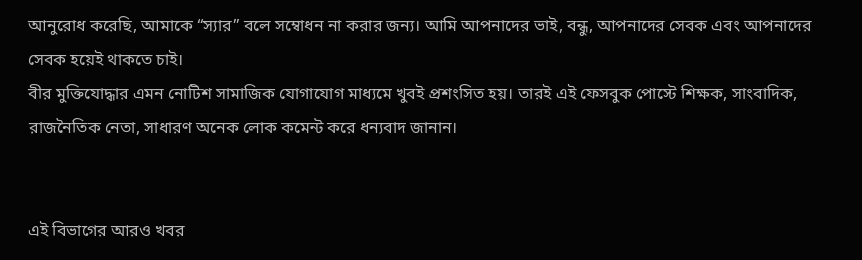আনুরোধ করেছি, আমাকে “স্যার” বলে সম্বোধন না করার জন্য। আমি আপনাদের ভাই, বন্ধু, আপনাদের সেবক এবং আপনাদের সেবক হয়েই থাকতে চাই।
বীর মুক্তিযোদ্ধার এমন নোটিশ সামাজিক যোগাযোগ মাধ্যমে খুবই প্রশংসিত হয়। তারই এই ফেসবুক পোস্টে শিক্ষক, সাংবাদিক, রাজনৈতিক নেতা, সাধারণ অনেক লোক কমেন্ট করে ধন্যবাদ জানান।


এই বিভাগের আরও খবর